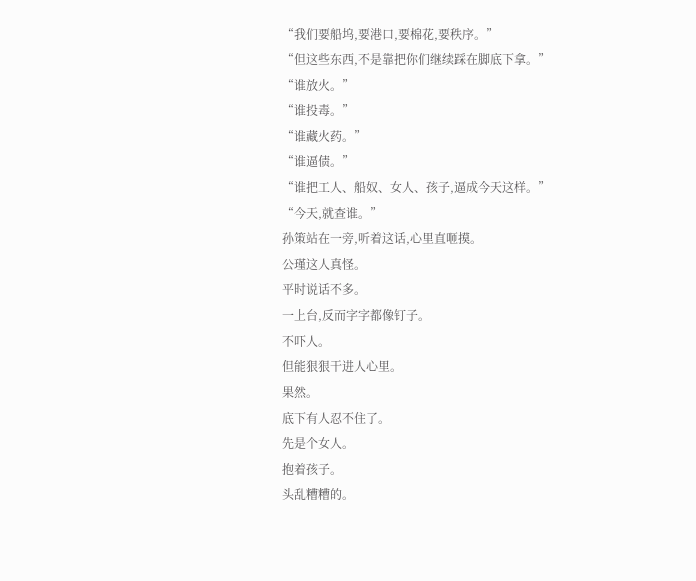“我们要船坞,要港口,要棉花,要秩序。”
“但这些东西,不是靠把你们继续踩在脚底下拿。”
“谁放火。”
“谁投毒。”
“谁藏火药。”
“谁逼债。”
“谁把工人、船奴、女人、孩子,逼成今天这样。”
“今天,就查谁。”
孙策站在一旁,听着这话,心里直咂摸。
公瑾这人真怪。
平时说话不多。
一上台,反而字字都像钉子。
不吓人。
但能狠狠干进人心里。
果然。
底下有人忍不住了。
先是个女人。
抱着孩子。
头乱糟糟的。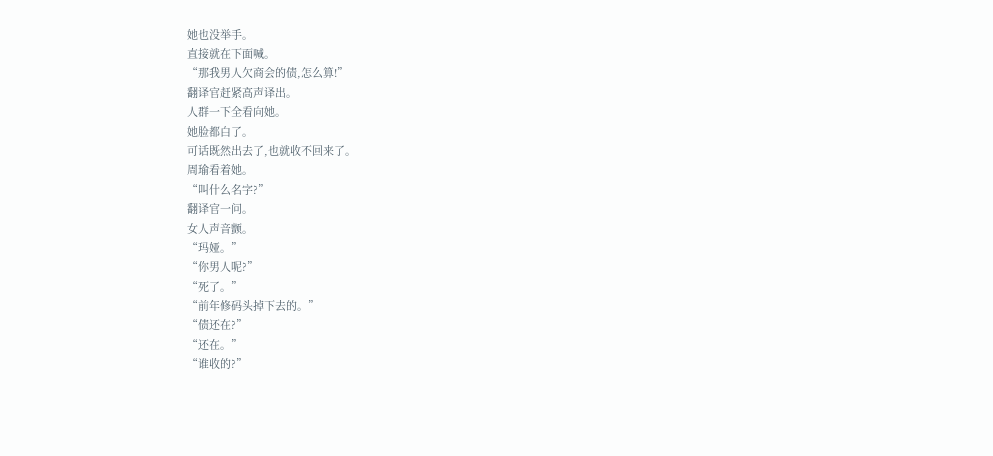她也没举手。
直接就在下面喊。
“那我男人欠商会的债,怎么算!”
翻译官赶紧高声译出。
人群一下全看向她。
她脸都白了。
可话既然出去了,也就收不回来了。
周瑜看着她。
“叫什么名字?”
翻译官一问。
女人声音颤。
“玛娅。”
“你男人呢?”
“死了。”
“前年修码头掉下去的。”
“债还在?”
“还在。”
“谁收的?”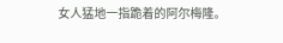女人猛地一指跪着的阿尔梅隆。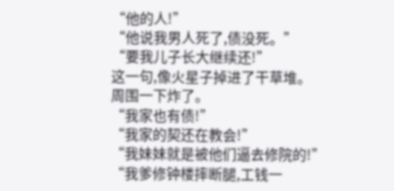“他的人!”
“他说我男人死了,债没死。”
“要我儿子长大继续还!”
这一句,像火星子掉进了干草堆。
周围一下炸了。
“我家也有债!”
“我家的契还在教会!”
“我妹妹就是被他们逼去修院的!”
“我爹修钟楼摔断腿,工钱一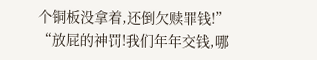个铜板没拿着,还倒欠赎罪钱!”
“放屁的神罚!我们年年交钱,哪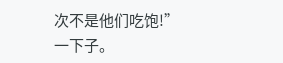次不是他们吃饱!”
一下子。